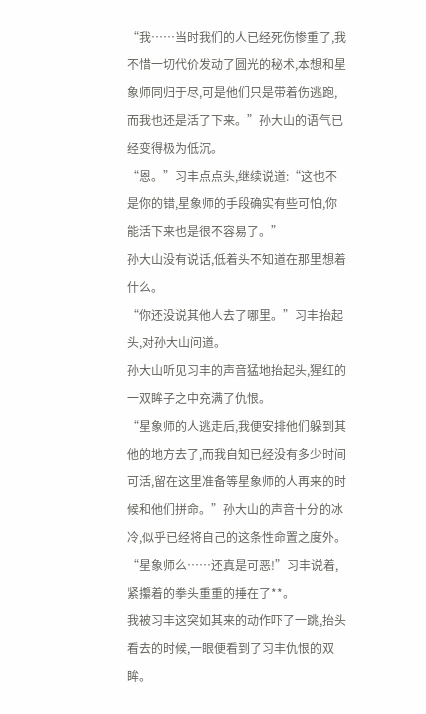“我……当时我们的人已经死伤惨重了,我不惜一切代价发动了圆光的秘术,本想和星象师同归于尽,可是他们只是带着伤逃跑,而我也还是活了下来。”孙大山的语气已经变得极为低沉。
“恩。”习丰点点头,继续说道:“这也不是你的错,星象师的手段确实有些可怕,你能活下来也是很不容易了。”
孙大山没有说话,低着头不知道在那里想着什么。
“你还没说其他人去了哪里。”习丰抬起头,对孙大山问道。
孙大山听见习丰的声音猛地抬起头,猩红的一双眸子之中充满了仇恨。
“星象师的人逃走后,我便安排他们躲到其他的地方去了,而我自知已经没有多少时间可活,留在这里准备等星象师的人再来的时候和他们拼命。”孙大山的声音十分的冰冷,似乎已经将自己的这条性命置之度外。
“星象师么……还真是可恶!”习丰说着,紧攥着的拳头重重的捶在了**。
我被习丰这突如其来的动作吓了一跳,抬头看去的时候,一眼便看到了习丰仇恨的双眸。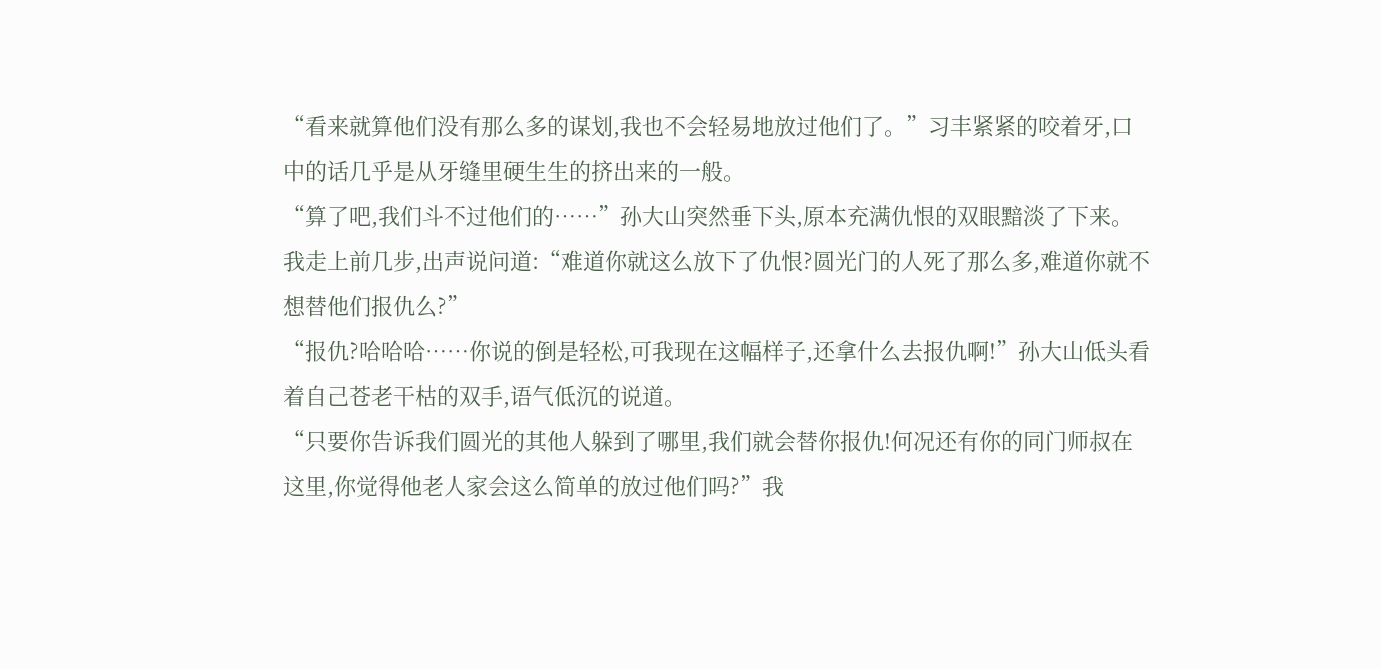“看来就算他们没有那么多的谋划,我也不会轻易地放过他们了。”习丰紧紧的咬着牙,口中的话几乎是从牙缝里硬生生的挤出来的一般。
“算了吧,我们斗不过他们的……”孙大山突然垂下头,原本充满仇恨的双眼黯淡了下来。
我走上前几步,出声说问道:“难道你就这么放下了仇恨?圆光门的人死了那么多,难道你就不想替他们报仇么?”
“报仇?哈哈哈……你说的倒是轻松,可我现在这幅样子,还拿什么去报仇啊!”孙大山低头看着自己苍老干枯的双手,语气低沉的说道。
“只要你告诉我们圆光的其他人躲到了哪里,我们就会替你报仇!何况还有你的同门师叔在这里,你觉得他老人家会这么简单的放过他们吗?”我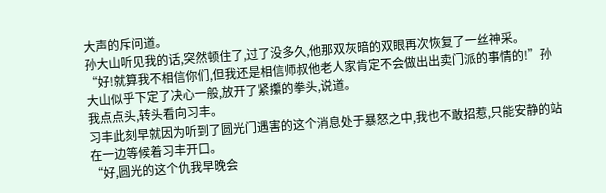大声的斥问道。
孙大山听见我的话,突然顿住了,过了没多久,他那双灰暗的双眼再次恢复了一丝神采。
“好!就算我不相信你们,但我还是相信师叔他老人家肯定不会做出出卖门派的事情的!”孙大山似乎下定了决心一般,放开了紧攥的拳头,说道。
我点点头,转头看向习丰。
习丰此刻早就因为听到了圆光门遇害的这个消息处于暴怒之中,我也不敢招惹,只能安静的站在一边等候着习丰开口。
“好,圆光的这个仇我早晚会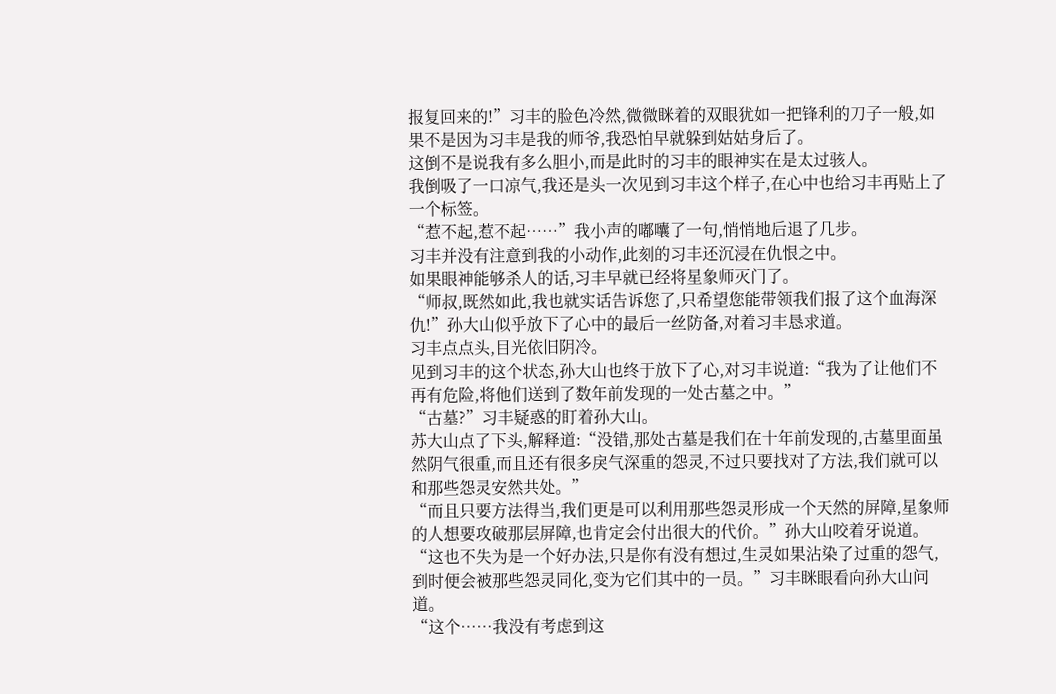报复回来的!”习丰的脸色冷然,微微眯着的双眼犹如一把锋利的刀子一般,如果不是因为习丰是我的师爷,我恐怕早就躲到姑姑身后了。
这倒不是说我有多么胆小,而是此时的习丰的眼神实在是太过骇人。
我倒吸了一口凉气,我还是头一次见到习丰这个样子,在心中也给习丰再贴上了一个标签。
“惹不起,惹不起……”我小声的嘟囔了一句,悄悄地后退了几步。
习丰并没有注意到我的小动作,此刻的习丰还沉浸在仇恨之中。
如果眼神能够杀人的话,习丰早就已经将星象师灭门了。
“师叔,既然如此,我也就实话告诉您了,只希望您能带领我们报了这个血海深仇!”孙大山似乎放下了心中的最后一丝防备,对着习丰恳求道。
习丰点点头,目光依旧阴冷。
见到习丰的这个状态,孙大山也终于放下了心,对习丰说道:“我为了让他们不再有危险,将他们送到了数年前发现的一处古墓之中。”
“古墓?”习丰疑惑的盯着孙大山。
苏大山点了下头,解释道:“没错,那处古墓是我们在十年前发现的,古墓里面虽然阴气很重,而且还有很多戾气深重的怨灵,不过只要找对了方法,我们就可以和那些怨灵安然共处。”
“而且只要方法得当,我们更是可以利用那些怨灵形成一个天然的屏障,星象师的人想要攻破那层屏障,也肯定会付出很大的代价。”孙大山咬着牙说道。
“这也不失为是一个好办法,只是你有没有想过,生灵如果沾染了过重的怨气,到时便会被那些怨灵同化,变为它们其中的一员。”习丰眯眼看向孙大山问道。
“这个……我没有考虑到这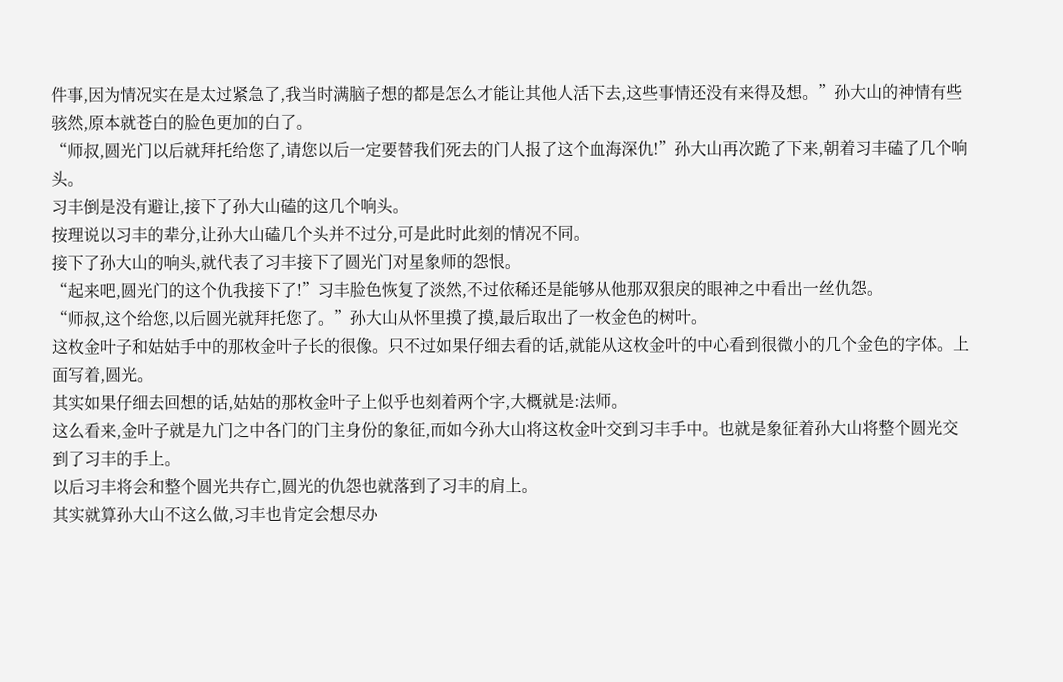件事,因为情况实在是太过紧急了,我当时满脑子想的都是怎么才能让其他人活下去,这些事情还没有来得及想。”孙大山的神情有些骇然,原本就苍白的脸色更加的白了。
“师叔,圆光门以后就拜托给您了,请您以后一定要替我们死去的门人报了这个血海深仇!”孙大山再次跪了下来,朝着习丰磕了几个响头。
习丰倒是没有避让,接下了孙大山磕的这几个响头。
按理说以习丰的辈分,让孙大山磕几个头并不过分,可是此时此刻的情况不同。
接下了孙大山的响头,就代表了习丰接下了圆光门对星象师的怨恨。
“起来吧,圆光门的这个仇我接下了!”习丰脸色恢复了淡然,不过依稀还是能够从他那双狠戾的眼神之中看出一丝仇怨。
“师叔,这个给您,以后圆光就拜托您了。”孙大山从怀里摸了摸,最后取出了一枚金色的树叶。
这枚金叶子和姑姑手中的那枚金叶子长的很像。只不过如果仔细去看的话,就能从这枚金叶的中心看到很微小的几个金色的字体。上面写着,圆光。
其实如果仔细去回想的话,姑姑的那枚金叶子上似乎也刻着两个字,大概就是:法师。
这么看来,金叶子就是九门之中各门的门主身份的象征,而如今孙大山将这枚金叶交到习丰手中。也就是象征着孙大山将整个圆光交到了习丰的手上。
以后习丰将会和整个圆光共存亡,圆光的仇怨也就落到了习丰的肩上。
其实就算孙大山不这么做,习丰也肯定会想尽办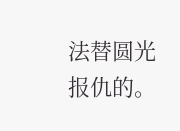法替圆光报仇的。